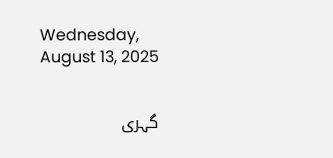Wednesday, August 13, 2025


گہری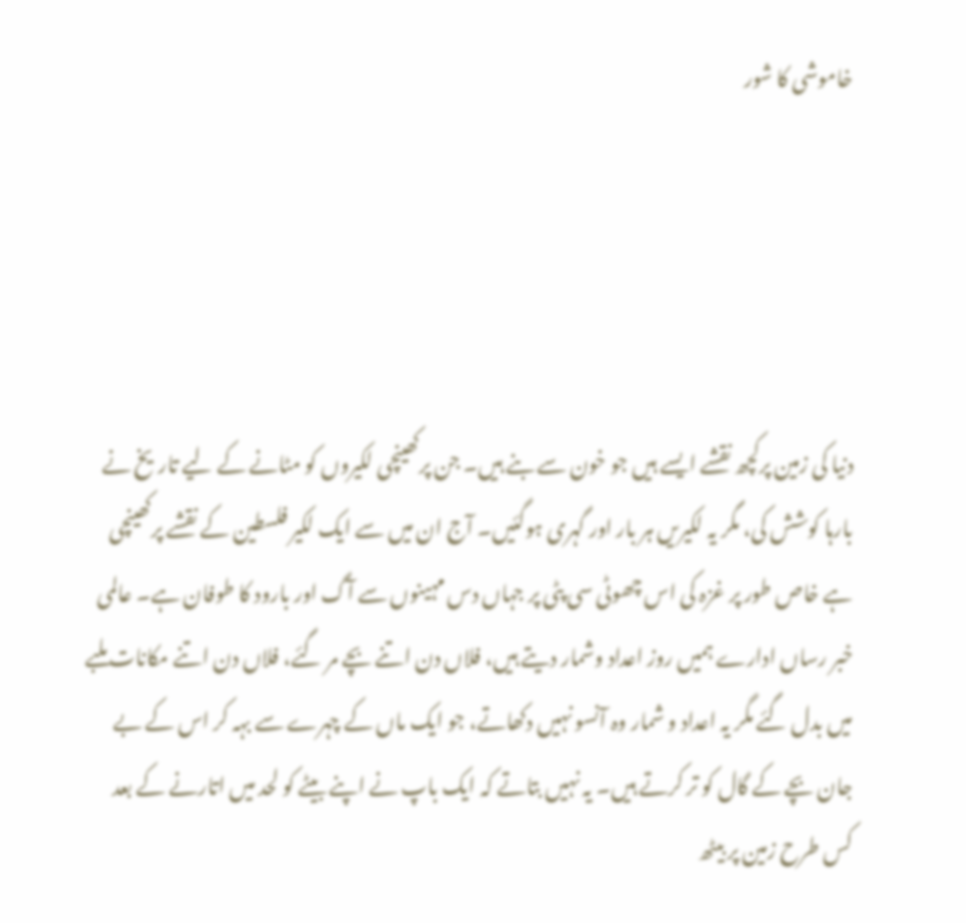خاموشی کا شور





دنیا کی زمین پرکچھ نقشے ایسے ہیں جو خون سے بنے ہیں۔ جن پرکھینچی لکیروں کو مٹانے کے لیے تاریخ نے بارہا کوشش کی، مگر یہ لکیریں ہر بار اور گہری ہوگئیں۔ آج ان میں سے ایک لکیر فلسطین کے نقشے پرکھینچی ہے خاص طور پر غزہ کی اس چھوٹی سی پٹی پر جہاں دس مہینوں سے آگ اور بارود کا طوفان ہے۔ عالمی خبر رساں ادارے ہمیں روز اعداد وشمار دیتے ہیں، فلاں دن اتنے بچے مر گئے، فلاں دن اتنے مکانات ملبے میں بدل گئے مگر یہ اعداد و شمار وہ آنسو نہیں دکھاتے، جو ایک ماں کے چہرے سے بہہ کر اس کے بے جان بچے کے گال کو تر کرتے ہیں۔ یہ نہیں بتاتے کہ ایک باپ نے اپنے بیٹے کو لحد میں اتارنے کے بعد کس طرح زمین پر بیٹھ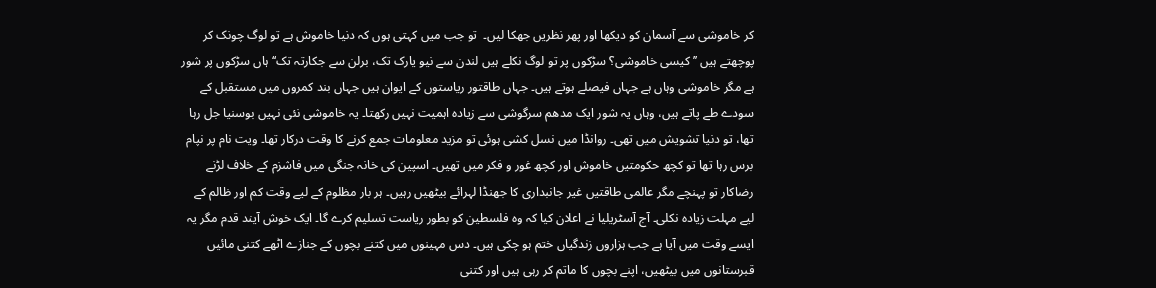کر خاموشی سے آسمان کو دیکھا اور پھر نظریں جھکا لیں۔  تو جب میں کہتی ہوں کہ دنیا خاموش ہے تو لوگ چونک کر پوچھتے ہیں ’’کیسی خاموشی؟ سڑکوں پر تو لوگ نکلے ہیں لندن سے نیو یارک تک، برلن سے جکارتہ تک‘‘ ہاں سڑکوں پر شور ہے مگر خاموشی وہاں ہے جہاں فیصلے ہوتے ہیں۔ جہاں طاقتور ریاستوں کے ایوان ہیں جہاں بند کمروں میں مستقبل کے سودے طے پاتے ہیں، وہاں یہ شور ایک مدھم سرگوشی سے زیادہ اہمیت نہیں رکھتا۔ یہ خاموشی نئی نہیں بوسنیا جل رہا تھا، تو دنیا تشویش میں تھی۔ روانڈا میں نسل کشی ہوئی تو مزید معلومات جمع کرنے کا وقت درکار تھا۔ ویت نام پر نپام برس رہا تھا تو کچھ حکومتیں خاموش اور کچھ غور و فکر میں تھیں۔ اسپین کی خانہ جنگی میں فاشزم کے خلاف لڑنے رضاکار تو پہنچے مگر عالمی طاقتیں غیر جانبداری کا جھنڈا لہرائے بیٹھیں رہیں۔ ہر بار مظلوم کے لیے وقت کم اور ظالم کے لیے مہلت زیادہ نکلی۔ آج آسٹریلیا نے اعلان کیا کہ وہ فلسطین کو بطور ریاست تسلیم کرے گا۔ ایک خوش آیند قدم مگر یہ ایسے وقت میں آیا ہے جب ہزاروں زندگیاں ختم ہو چکی ہیں۔ دس مہینوں میں کتنے بچوں کے جنازے اٹھے کتنی مائیں قبرستانوں میں بیٹھیں، اپنے بچوں کا ماتم کر رہی ہیں اور کتنی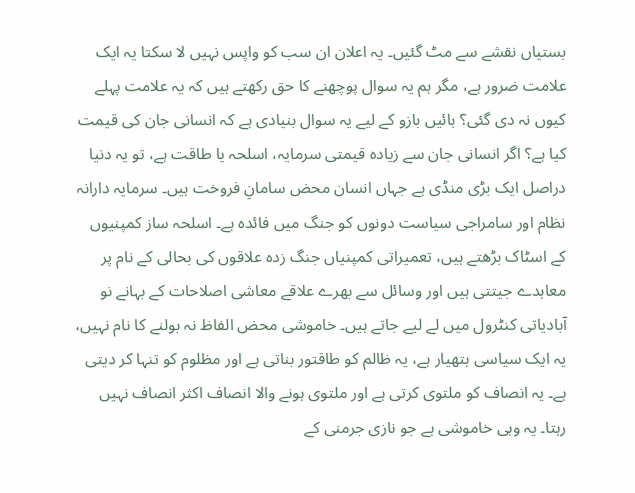بستیاں نقشے سے مٹ گئیں۔ یہ اعلان ان سب کو واپس نہیں لا سکتا یہ ایک علامت ضرور ہے، مگر ہم یہ سوال پوچھنے کا حق رکھتے ہیں کہ یہ علامت پہلے کیوں نہ دی گئی؟ بائیں بازو کے لیے یہ سوال بنیادی ہے کہ انسانی جان کی قیمت کیا ہے؟ اگر انسانی جان سے زیادہ قیمتی سرمایہ، اسلحہ یا طاقت ہے، تو یہ دنیا دراصل ایک بڑی منڈی ہے جہاں انسان محض سامانِ فروخت ہیں۔ سرمایہ دارانہ نظام اور سامراجی سیاست دونوں کو جنگ میں فائدہ ہے۔ اسلحہ ساز کمپنیوں کے اسٹاک بڑھتے ہیں، تعمیراتی کمپنیاں جنگ زدہ علاقوں کی بحالی کے نام پر معاہدے جیتتی ہیں اور وسائل سے بھرے علاقے معاشی اصلاحات کے بہانے نو آبادیاتی کنٹرول میں لے لیے جاتے ہیں۔ خاموشی محض الفاظ نہ بولنے کا نام نہیں، یہ ایک سیاسی ہتھیار ہے، یہ ظالم کو طاقتور بناتی ہے اور مظلوم کو تنہا کر دیتی ہے۔ یہ انصاف کو ملتوی کرتی ہے اور ملتوی ہونے والا انصاف اکثر انصاف نہیں رہتا۔ یہ وہی خاموشی ہے جو نازی جرمنی کے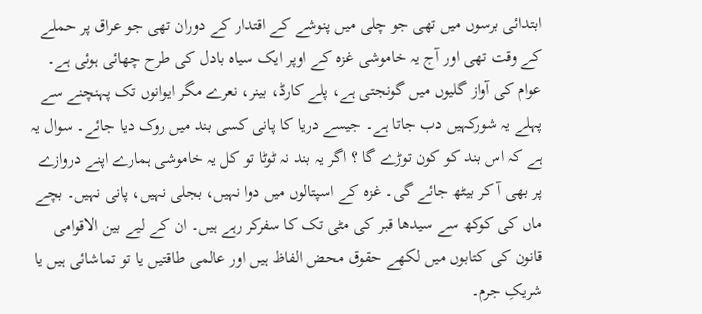ابتدائی برسوں میں تھی جو چلی میں پنوشے کے اقتدار کے دوران تھی جو عراق پر حملے کے وقت تھی اور آج یہ خاموشی غزہ کے اوپر ایک سیاہ بادل کی طرح چھائی ہوئی ہے۔ عوام کی آواز گلیوں میں گونجتی ہے، پلے کارڈ، بینر، نعرے مگر ایوانوں تک پہنچنے سے پہلے یہ شورکہیں دب جاتا ہے۔ جیسے دریا کا پانی کسی بند میں روک دیا جائے۔ سوال یہ ہے کہ اس بند کو کون توڑے گا ؟ اگر یہ بند نہ ٹوٹا تو کل یہ خاموشی ہمارے اپنے دروازے پر بھی آ کر بیٹھ جائے گی۔ غزہ کے اسپتالوں میں دوا نہیں، بجلی نہیں، پانی نہیں۔ بچے ماں کی کوکھ سے سیدھا قبر کی مٹی تک کا سفرکر رہے ہیں۔ ان کے لیے بین الاقوامی قانون کی کتابوں میں لکھے حقوق محض الفاظ ہیں اور عالمی طاقتیں یا تو تماشائی ہیں یا شریکِ جرم۔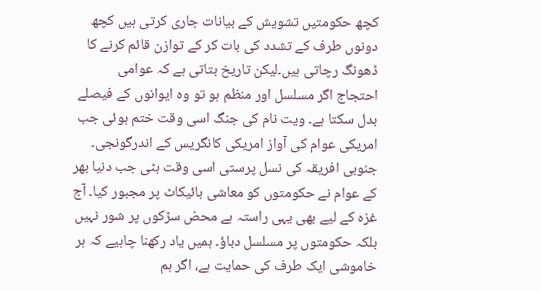کچھ حکومتیں تشویش کے بیانات جاری کرتی ہیں کچھ دونوں طرف کے تشدد کی بات کر کے توازن قائم کرنے کا ڈھونگ رچاتی ہیں۔لیکن تاریخ بتاتی ہے کہ عوامی احتجاج اگر مسلسل اور منظم ہو تو وہ ایوانوں کے فیصلے بدل سکتا ہے۔ ویت نام کی جنگ اسی وقت ختم ہوئی جب امریکی عوام کی آواز امریکی کانگریس کے اندرگونجی۔ جنوبی افریقہ کی نسل پرستی اسی وقت ہٹی جب دنیا بھر کے عوام نے حکومتوں کو معاشی بائیکاٹ پر مجبور کیا۔ آج غزہ کے لیے بھی یہی راستہ ہے محض سڑکوں پر شور نہیں بلکہ حکومتوں پر مسلسل دباؤ۔ ہمیں یاد رکھنا چاہیے کہ ہر خاموشی ایک طرف کی حمایت ہے، اگر ہم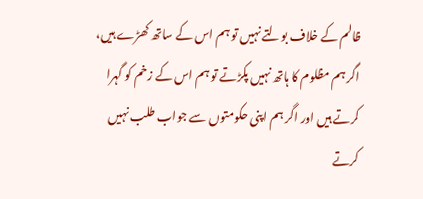ظالم کے خلاف بولتے نہیں تو ہم اس کے ساتھ کھڑے ہیں، اگر ہم مظلوم کا ہاتھ نہیں پکڑتے تو ہم اس کے زخم کو گہرا کرتے ہیں اور اگر ہم اپنی حکومتوں سے جواب طلب نہیں کرتے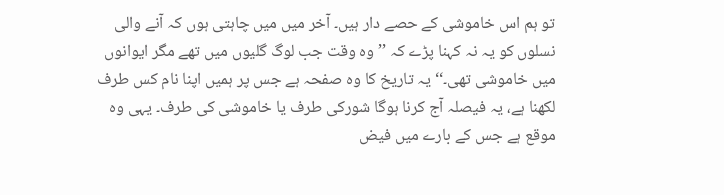تو ہم اس خاموشی کے حصے دار ہیں۔ آخر میں میں چاہتی ہوں کہ آنے والی نسلوں کو یہ نہ کہنا پڑے کہ ’’ وہ وقت جب لوگ گلیوں میں تھے مگر ایوانوں میں خاموشی تھی۔‘‘ یہ تاریخ کا وہ صفحہ ہے جس پر ہمیں اپنا نام کس طرف لکھنا ہے، یہ فیصلہ آج کرنا ہوگا شورکی طرف یا خاموشی کی طرف۔ یہی وہ موقع ہے جس کے بارے میں فیض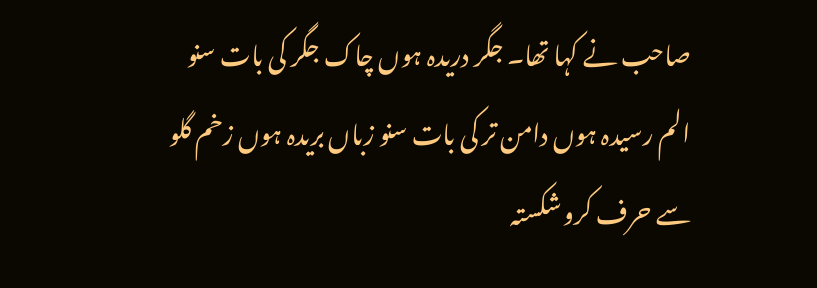صاحب نے کہا تھا۔ جگر دریدہ ہوں چاک جگر کی بات سنو الم رسیدہ ہوں دامن تر کی بات سنو زباں بریدہ ہوں زخم گلو سے حرف کرو شکستہ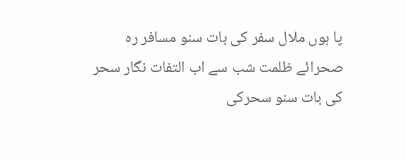پا ہوں ملال سفر کی بات سنو مسافر رہ صحرائے ظلمت شب سے اب التفات نگار سحر کی بات سنو سحرکی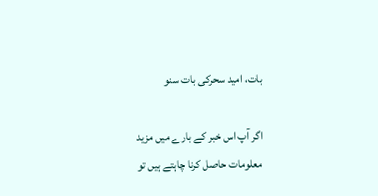بات، امید سحرکی بات سنو

اگر آپ اس خبر کے بارے میں مزید معلومات حاصل کرنا چاہتے ہیں تو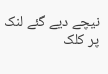نیچے دیے گئے لنک پر کلک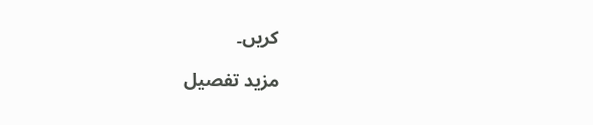کریں۔

مزید تفصیل